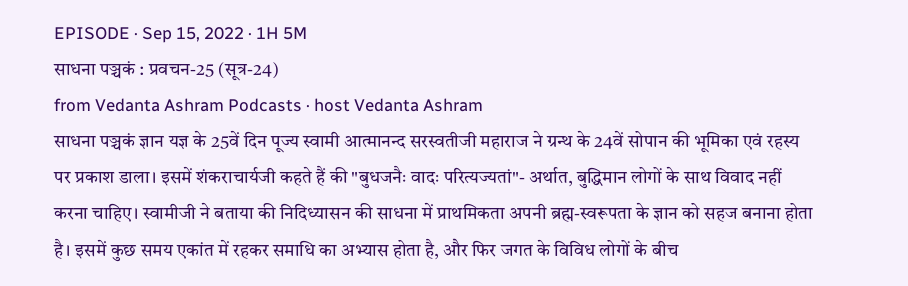EPISODE · Sep 15, 2022 · 1H 5M
साधना पञ्चकं : प्रवचन-25 (सूत्र-24)
from Vedanta Ashram Podcasts · host Vedanta Ashram
साधना पञ्चकं ज्ञान यज्ञ के 25वें दिन पूज्य स्वामी आत्मानन्द सरस्वतीजी महाराज ने ग्रन्थ के 24वें सोपान की भूमिका एवं रहस्य पर प्रकाश डाला। इसमें शंकराचार्यजी कहते हैं की "बुधजनैः वादः परित्यज्यतां"- अर्थात, बुद्धिमान लोगों के साथ विवाद नहीं करना चाहिए। स्वामीजी ने बताया की निदिध्यासन की साधना में प्राथमिकता अपनी ब्रह्म-स्वरूपता के ज्ञान को सहज बनाना होता है। इसमें कुछ समय एकांत में रहकर समाधि का अभ्यास होता है, और फिर जगत के विविध लोगों के बीच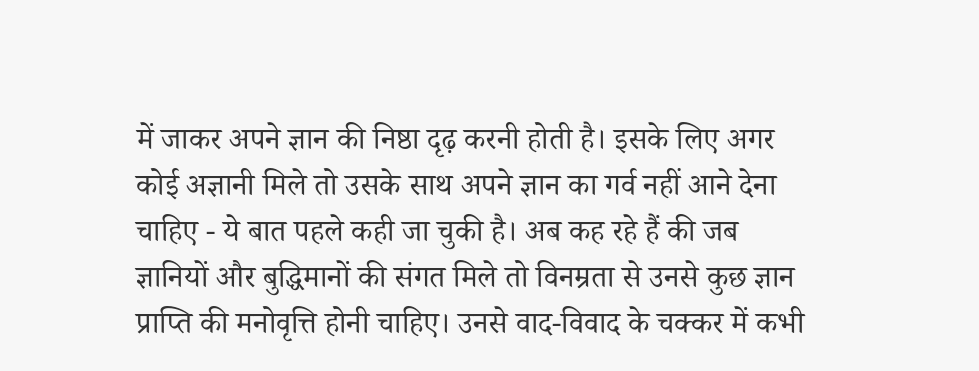में जाकर अपने ज्ञान की निष्ठा दृढ़ करनी होती है। इसके लिए अगर कोई अज्ञानी मिले तो उसके साथ अपने ज्ञान का गर्व नहीं आने देना चाहिए - ये बात पहले कही जा चुकी है। अब कह रहे हैं की जब ज्ञानियों और बुद्धिमानों की संगत मिले तो विनम्रता से उनसे कुछ ज्ञान प्राप्ति की मनोवृत्ति होनी चाहिए। उनसे वाद-विवाद के चक्कर में कभी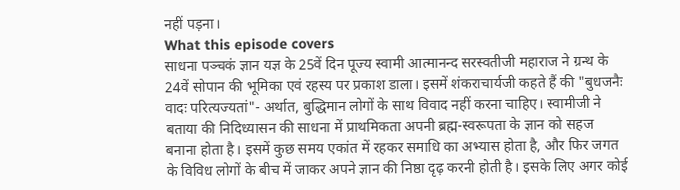नहीं पड़ना।
What this episode covers
साधना पञ्चकं ज्ञान यज्ञ के 25वें दिन पूज्य स्वामी आत्मानन्द सरस्वतीजी महाराज ने ग्रन्थ के 24वें सोपान की भूमिका एवं रहस्य पर प्रकाश डाला। इसमें शंकराचार्यजी कहते हैं की "बुधजनैः वादः परित्यज्यतां"- अर्थात, बुद्धिमान लोगों के साथ विवाद नहीं करना चाहिए। स्वामीजी ने बताया की निदिध्यासन की साधना में प्राथमिकता अपनी ब्रह्म-स्वरूपता के ज्ञान को सहज बनाना होता है। इसमें कुछ समय एकांत में रहकर समाधि का अभ्यास होता है, और फिर जगत के विविध लोगों के बीच में जाकर अपने ज्ञान की निष्ठा दृढ़ करनी होती है। इसके लिए अगर कोई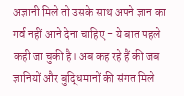अज्ञानी मिले तो उसके साथ अपने ज्ञान का गर्व नहीं आने देना चाहिए - ये बात पहले कही जा चुकी है। अब कह रहे हैं की जब ज्ञानियों और बुद्धिमानों की संगत मिले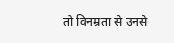तो विनम्रता से उनसे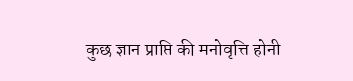कुछ ज्ञान प्राप्ति की मनोवृत्ति होनी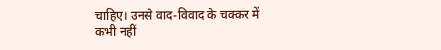चाहिए। उनसे वाद-विवाद के चक्कर में कभी नहीं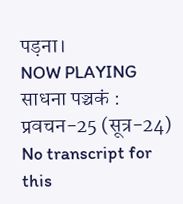पड़ना।
NOW PLAYING
साधना पञ्चकं : प्रवचन-25 (सूत्र-24)
No transcript for this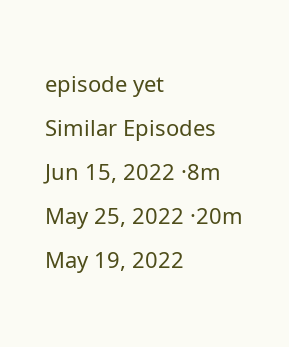episode yet
Similar Episodes
Jun 15, 2022 ·8m
May 25, 2022 ·20m
May 19, 2022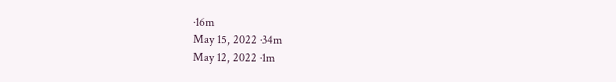·16m
May 15, 2022 ·34m
May 12, 2022 ·1m